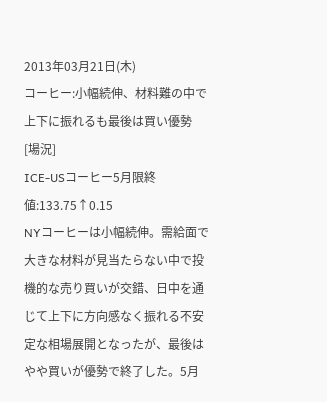2013年03月21日(木)
コーヒー:小幅続伸、材料難の中で上下に振れるも最後は買い優勢
[場況]
ICE-USコーヒー5月限終値:133.75↑0.15
NYコーヒーは小幅続伸。需給面で大きな材料が見当たらない中で投機的な売り買いが交錯、日中を通じて上下に方向感なく振れる不安定な相場展開となったが、最後はやや買いが優勢で終了した。5月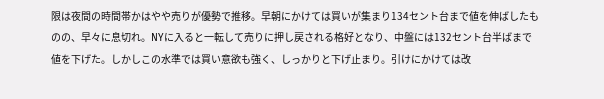限は夜間の時間帯かはやや売りが優勢で推移。早朝にかけては買いが集まり134セント台まで値を伸ばしたものの、早々に息切れ。NYに入ると一転して売りに押し戻される格好となり、中盤には132セント台半ばまで値を下げた。しかしこの水準では買い意欲も強く、しっかりと下げ止まり。引けにかけては改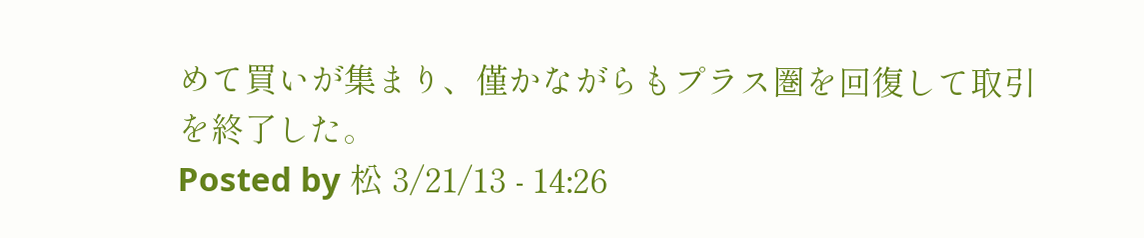めて買いが集まり、僅かながらもプラス圏を回復して取引を終了した。
Posted by 松 3/21/13 - 14:26